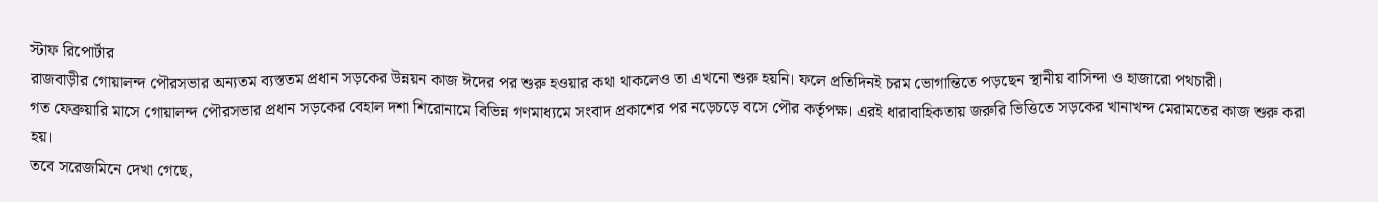স্টাফ রিপোর্টার
রাজবাড়ীর গোয়ালন্দ পৌরসভার অন্যতম ব্যস্ততম প্রধান সড়কের উন্নয়ন কাজ ঈদের পর শুরু হওয়ার কথা থাকলেও তা এখনো শুরু হয়নি। ফলে প্রতিদিনই চরম ভোগান্তিতে পড়ছেন স্থানীয় বাসিন্দা ও হাজারো পথচারী।
গত ফেব্রুয়ারি মাসে গোয়ালন্দ পৌরসভার প্রধান সড়কের বেহাল দশা শিরোনামে বিভিন্ন গণমাধ্যমে সংবাদ প্রকাশের পর নড়েচড়ে বসে পৌর কর্তৃপক্ষ। এরই ধারাবাহিকতায় জরুরি ভিত্তিতে সড়কের খানাখন্দ মেরামতের কাজ শুরু করা হয়।
তবে সরেজমিনে দেখা গেছে,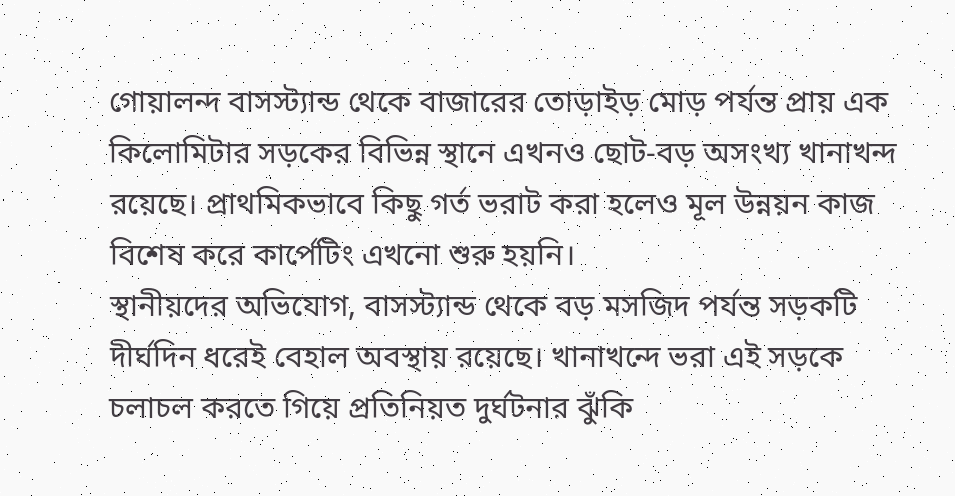গোয়ালন্দ বাসস্ট্যান্ড থেকে বাজারের তোড়াইড় মোড় পর্যন্ত প্রায় এক কিলোমিটার সড়কের বিভিন্ন স্থানে এখনও ছোট-বড় অসংখ্য খানাখন্দ রয়েছে। প্রাথমিকভাবে কিছু গর্ত ভরাট করা হলেও মূল উন্নয়ন কাজ বিশেষ করে কার্পেটিং এখনো শুরু হয়নি।
স্থানীয়দের অভিযোগ, বাসস্ট্যান্ড থেকে বড় মসজিদ পর্যন্ত সড়কটি দীর্ঘদিন ধরেই বেহাল অবস্থায় রয়েছে। খানাখন্দে ভরা এই সড়কে চলাচল করতে গিয়ে প্রতিনিয়ত দুর্ঘটনার ঝুঁকি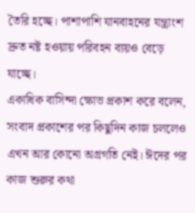তৈরি হচ্ছে। পাশাপাশি যানবাহনের যন্ত্রাংশ দ্রুত নষ্ট হওয়ায় পরিবহন ব্যয়ও বেড়ে যাচ্ছে।
একাধিক বাসিন্দা ক্ষোভ প্রকাশ করে বলেন, সংবাদ প্রকাশের পর কিছুদিন কাজ চললেও এখন আর কোনো অগ্রগতি নেই। ঈদের পর কাজ শুরুর কথা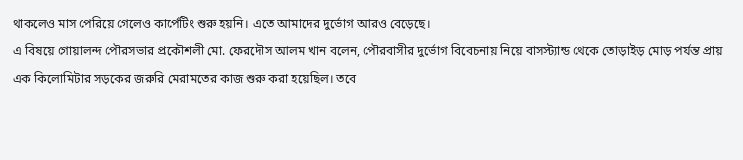থাকলেও মাস পেরিয়ে গেলেও কার্পেটিং শুরু হয়নি। এতে আমাদের দুর্ভোগ আরও বেড়েছে।
এ বিষয়ে গোয়ালন্দ পৌরসভার প্রকৌশলী মো. ফেরদৌস আলম খান বলেন, পৌরবাসীর দুর্ভোগ বিবেচনায় নিয়ে বাসস্ট্যান্ড থেকে তোড়াইড় মোড় পর্যন্ত প্রায় এক কিলোমিটার সড়কের জরুরি মেরামতের কাজ শুরু করা হয়েছিল। তবে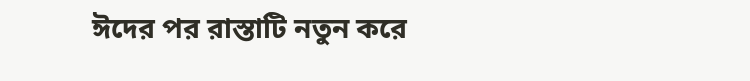ঈদের পর রাস্তাটি নতুন করে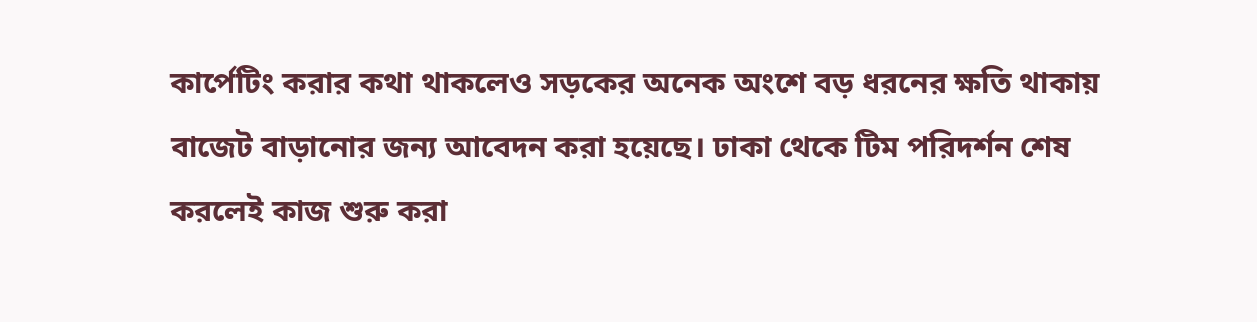কার্পেটিং করার কথা থাকলেও সড়কের অনেক অংশে বড় ধরনের ক্ষতি থাকায় বাজেট বাড়ানোর জন্য আবেদন করা হয়েছে। ঢাকা থেকে টিম পরিদর্শন শেষ করলেই কাজ শুরু করা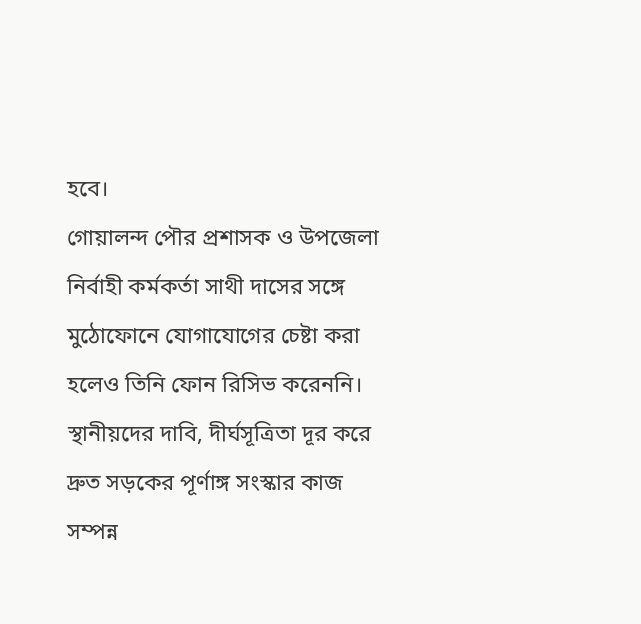হবে।
গোয়ালন্দ পৌর প্রশাসক ও উপজেলা নির্বাহী কর্মকর্তা সাথী দাসের সঙ্গে মুঠোফোনে যোগাযোগের চেষ্টা করা হলেও তিনি ফোন রিসিভ করেননি।
স্থানীয়দের দাবি, দীর্ঘসূত্রিতা দূর করে দ্রুত সড়কের পূর্ণাঙ্গ সংস্কার কাজ সম্পন্ন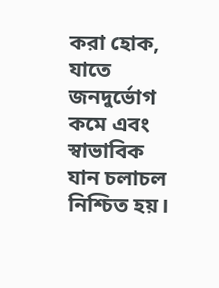করা হোক, যাতে জনদুর্ভোগ কমে এবং স্বাভাবিক যান চলাচল নিশ্চিত হয়।